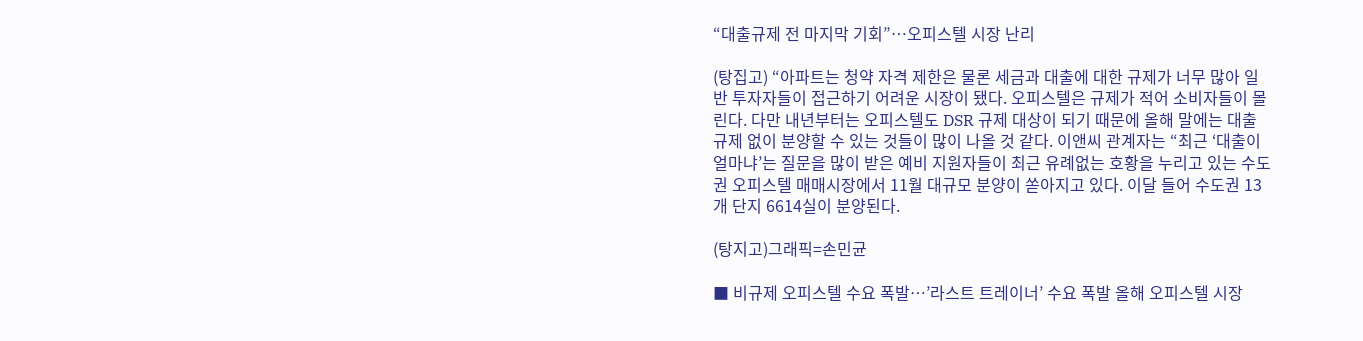“대출규제 전 마지막 기회”…오피스텔 시장 난리

(탕집고) “아파트는 청약 자격 제한은 물론 세금과 대출에 대한 규제가 너무 많아 일반 투자자들이 접근하기 어려운 시장이 됐다. 오피스텔은 규제가 적어 소비자들이 몰린다. 다만 내년부터는 오피스텔도 DSR 규제 대상이 되기 때문에 올해 말에는 대출 규제 없이 분양할 수 있는 것들이 많이 나올 것 같다. 이앤씨 관계자는 “최근 ‘대출이 얼마냐’는 질문을 많이 받은 예비 지원자들이 최근 유례없는 호황을 누리고 있는 수도권 오피스텔 매매시장에서 11월 대규모 분양이 쏟아지고 있다. 이달 들어 수도권 13개 단지 6614실이 분양된다.

(탕지고)그래픽=손민균

■ 비규제 오피스텔 수요 폭발…’라스트 트레이너’ 수요 폭발 올해 오피스텔 시장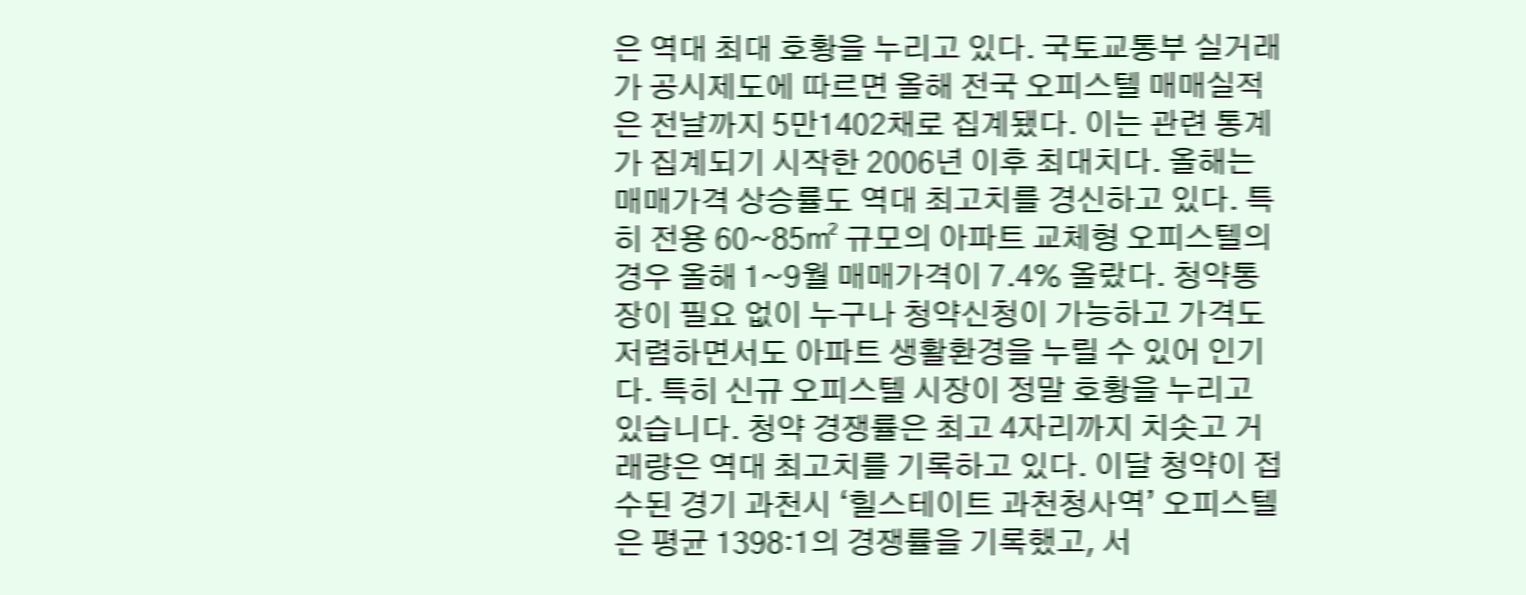은 역대 최대 호황을 누리고 있다. 국토교통부 실거래가 공시제도에 따르면 올해 전국 오피스텔 매매실적은 전날까지 5만1402채로 집계됐다. 이는 관련 통계가 집계되기 시작한 2006년 이후 최대치다. 올해는 매매가격 상승률도 역대 최고치를 경신하고 있다. 특히 전용 60~85㎡ 규모의 아파트 교체형 오피스텔의 경우 올해 1~9월 매매가격이 7.4% 올랐다. 청약통장이 필요 없이 누구나 청약신청이 가능하고 가격도 저렴하면서도 아파트 생활환경을 누릴 수 있어 인기다. 특히 신규 오피스텔 시장이 정말 호황을 누리고 있습니다. 청약 경쟁률은 최고 4자리까지 치솟고 거래량은 역대 최고치를 기록하고 있다. 이달 청약이 접수된 경기 과천시 ‘힐스테이트 과천청사역’ 오피스텔은 평균 1398:1의 경쟁률을 기록했고, 서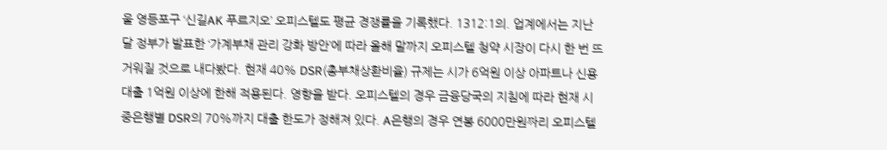울 영등포구 ‘신길AK 푸르지오’ 오피스텔도 평균 경쟁률을 기록했다. 1312:1의. 업계에서는 지난달 정부가 발표한 ‘가계부채 관리 강화 방안’에 따라 올해 말까지 오피스텔 청약 시장이 다시 한 번 뜨거워질 것으로 내다봤다. 현재 40% DSR(총부채상환비율) 규제는 시가 6억원 이상 아파트나 신용대출 1억원 이상에 한해 적용된다. 영향을 받다. 오피스텔의 경우 금융당국의 지침에 따라 현재 시중은행별 DSR의 70%까지 대출 한도가 정해져 있다. A은행의 경우 연봉 6000만원짜리 오피스텔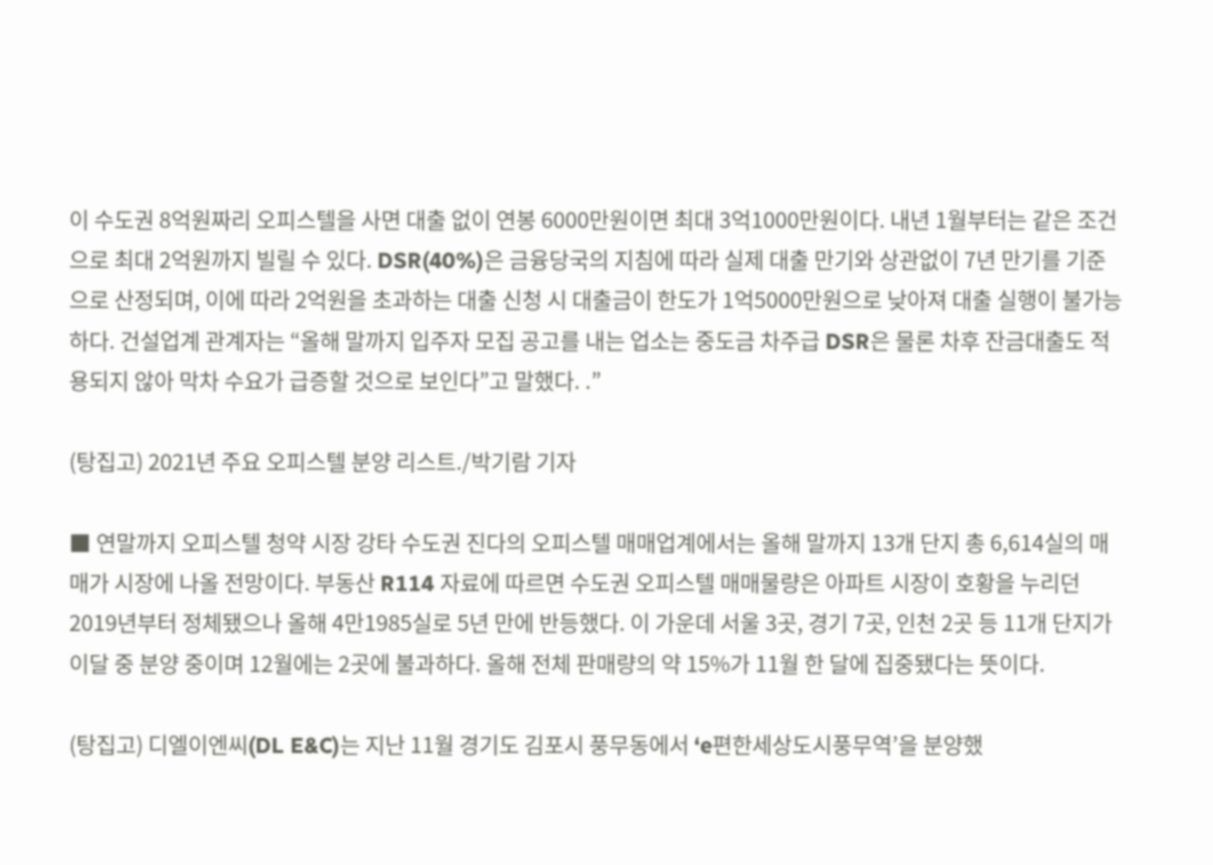이 수도권 8억원짜리 오피스텔을 사면 대출 없이 연봉 6000만원이면 최대 3억1000만원이다. 내년 1월부터는 같은 조건으로 최대 2억원까지 빌릴 수 있다. DSR(40%)은 금융당국의 지침에 따라 실제 대출 만기와 상관없이 7년 만기를 기준으로 산정되며, 이에 따라 2억원을 초과하는 대출 신청 시 대출금이 한도가 1억5000만원으로 낮아져 대출 실행이 불가능하다. 건설업계 관계자는 “올해 말까지 입주자 모집 공고를 내는 업소는 중도금 차주급 DSR은 물론 차후 잔금대출도 적용되지 않아 막차 수요가 급증할 것으로 보인다”고 말했다. .”

(탕집고) 2021년 주요 오피스텔 분양 리스트./박기람 기자

■ 연말까지 오피스텔 청약 시장 강타 수도권 진다의 오피스텔 매매업계에서는 올해 말까지 13개 단지 총 6,614실의 매매가 시장에 나올 전망이다. 부동산 R114 자료에 따르면 수도권 오피스텔 매매물량은 아파트 시장이 호황을 누리던 2019년부터 정체됐으나 올해 4만1985실로 5년 만에 반등했다. 이 가운데 서울 3곳, 경기 7곳, 인천 2곳 등 11개 단지가 이달 중 분양 중이며 12월에는 2곳에 불과하다. 올해 전체 판매량의 약 15%가 11월 한 달에 집중됐다는 뜻이다.

(탕집고) 디엘이엔씨(DL E&C)는 지난 11월 경기도 김포시 풍무동에서 ‘e편한세상도시풍무역’을 분양했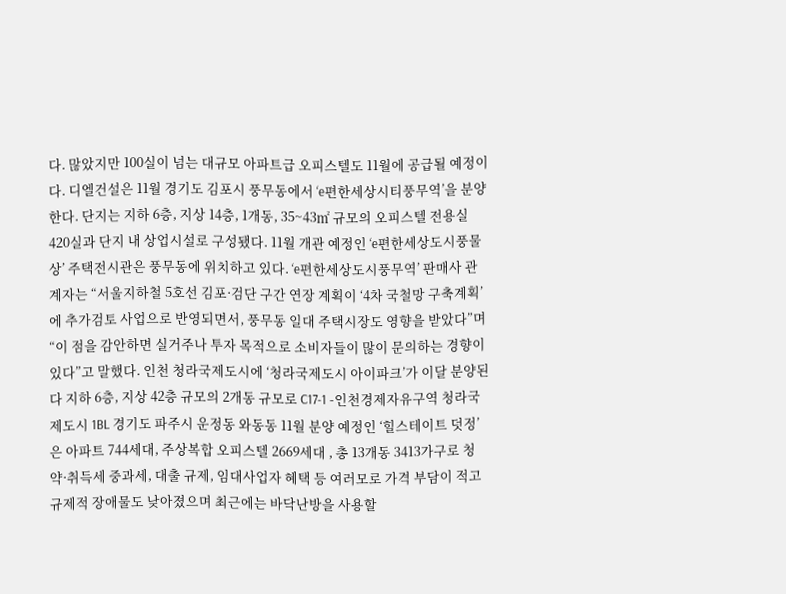다. 많았지만 100실이 넘는 대규모 아파트급 오피스텔도 11월에 공급될 예정이다. 디엘건설은 11월 경기도 김포시 풍무동에서 ‘e편한세상시티풍무역’을 분양한다. 단지는 지하 6층, 지상 14층, 1개동, 35~43㎡ 규모의 오피스텔 전용실 420실과 단지 내 상업시설로 구성됐다. 11월 개관 예정인 ‘e편한세상도시풍물상’ 주택전시관은 풍무동에 위치하고 있다. ‘e편한세상도시풍무역’ 판매사 관계자는 “서울지하철 5호선 김포·검단 구간 연장 계획이 ‘4차 국철망 구축계획’에 추가검토 사업으로 반영되면서, 풍무동 일대 주택시장도 영향을 받았다”며 “이 점을 감안하면 실거주나 투자 목적으로 소비자들이 많이 문의하는 경향이 있다”고 말했다. 인천 청라국제도시에 ‘청라국제도시 아이파크’가 이달 분양된다 지하 6층, 지상 42층 규모의 2개동 규모로 C17-1 -인천경제자유구역 청라국제도시 1BL 경기도 파주시 운정동 와동동 11월 분양 예정인 ‘힐스테이트 덧정’은 아파트 744세대, 주상복합 오피스텔 2669세대 , 총 13개동 3413가구로 청약·취득세 중과세, 대출 규제, 임대사업자 혜택 등 여러모로 가격 부담이 적고 규제적 장애물도 낮아졌으며 최근에는 바닥난방을 사용할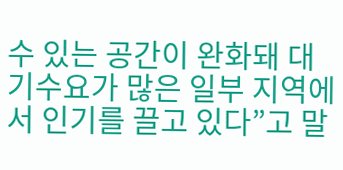수 있는 공간이 완화돼 대기수요가 많은 일부 지역에서 인기를 끌고 있다”고 말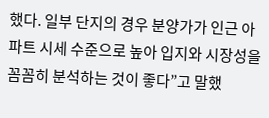했다. 일부 단지의 경우 분양가가 인근 아파트 시세 수준으로 높아 입지와 시장성을 꼼꼼히 분석하는 것이 좋다”고 말했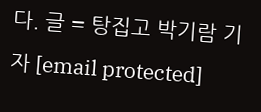다. 글 = 탕집고 박기람 기자 [email protected]